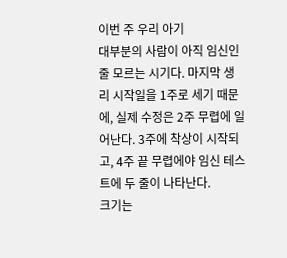이번 주 우리 아기
대부분의 사람이 아직 임신인 줄 모르는 시기다. 마지막 생리 시작일을 1주로 세기 때문에, 실제 수정은 2주 무렵에 일어난다. 3주에 착상이 시작되고, 4주 끝 무렵에야 임신 테스트에 두 줄이 나타난다.
크기는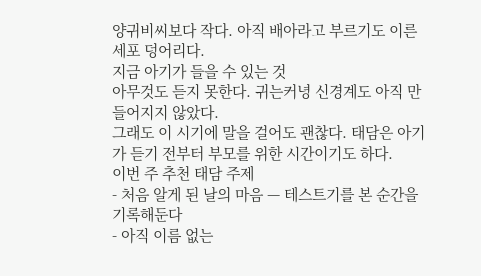양귀비씨보다 작다. 아직 배아라고 부르기도 이른 세포 덩어리다.
지금 아기가 들을 수 있는 것
아무것도 듣지 못한다. 귀는커녕 신경계도 아직 만들어지지 않았다.
그래도 이 시기에 말을 걸어도 괜찮다. 태담은 아기가 듣기 전부터 부모를 위한 시간이기도 하다.
이번 주 추천 태담 주제
- 처음 알게 된 날의 마음 — 테스트기를 본 순간을 기록해둔다
- 아직 이름 없는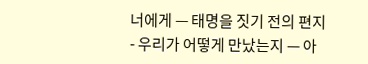너에게 — 태명을 짓기 전의 편지
- 우리가 어떻게 만났는지 — 아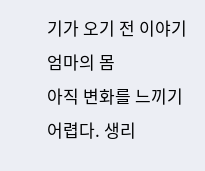기가 오기 전 이야기
엄마의 몸
아직 변화를 느끼기 어렵다. 생리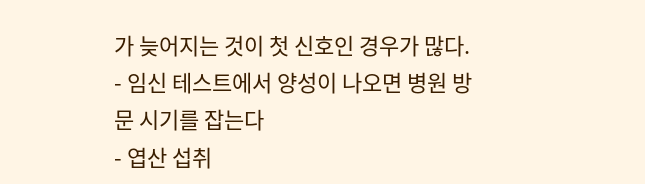가 늦어지는 것이 첫 신호인 경우가 많다.
- 임신 테스트에서 양성이 나오면 병원 방문 시기를 잡는다
- 엽산 섭취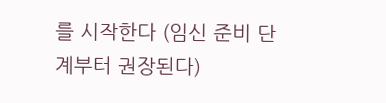를 시작한다 (임신 준비 단계부터 권장된다)